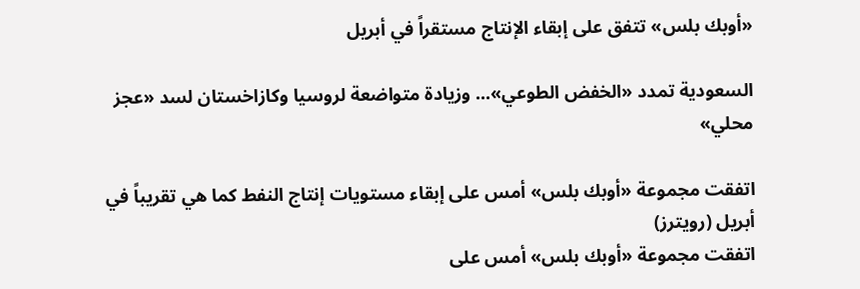«أوبك بلس» تتفق على إبقاء الإنتاج مستقراً في أبريل

السعودية تمدد «الخفض الطوعي»... وزيادة متواضعة لروسيا وكازاخستان لسد «عجز محلي»

اتفقت مجموعة «أوبك بلس» أمس على إبقاء مستويات إنتاج النفط كما هي تقريباً في أبريل (رويترز)
اتفقت مجموعة «أوبك بلس» أمس على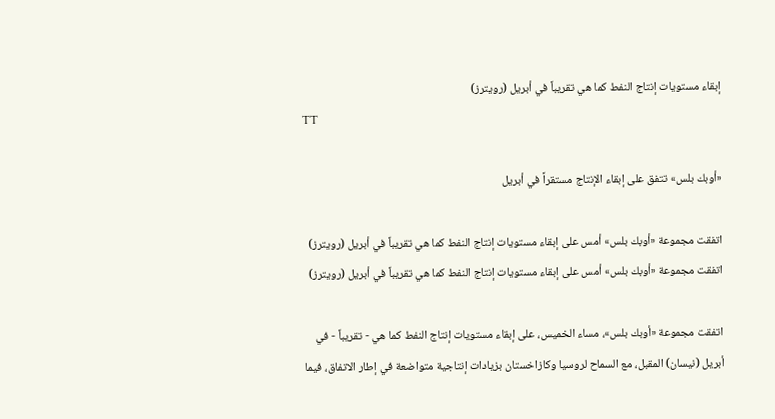إبقاء مستويات إنتاج النفط كما هي تقريباً في أبريل (رويترز)
TT

«أوبك بلس» تتفق على إبقاء الإنتاج مستقراً في أبريل

اتفقت مجموعة «أوبك بلس» أمس على إبقاء مستويات إنتاج النفط كما هي تقريباً في أبريل (رويترز)
اتفقت مجموعة «أوبك بلس» أمس على إبقاء مستويات إنتاج النفط كما هي تقريباً في أبريل (رويترز)

اتفقت مجموعة «أوبك بلس»، مساء الخميس، على إبقاء مستويات إنتاج النفط كما هي - تقريباً - في أبريل (نيسان) المقبل، مع السماح لروسيا وكازاخستان بزيادات إنتاجية متواضعة في إطار الاتفاق، فيما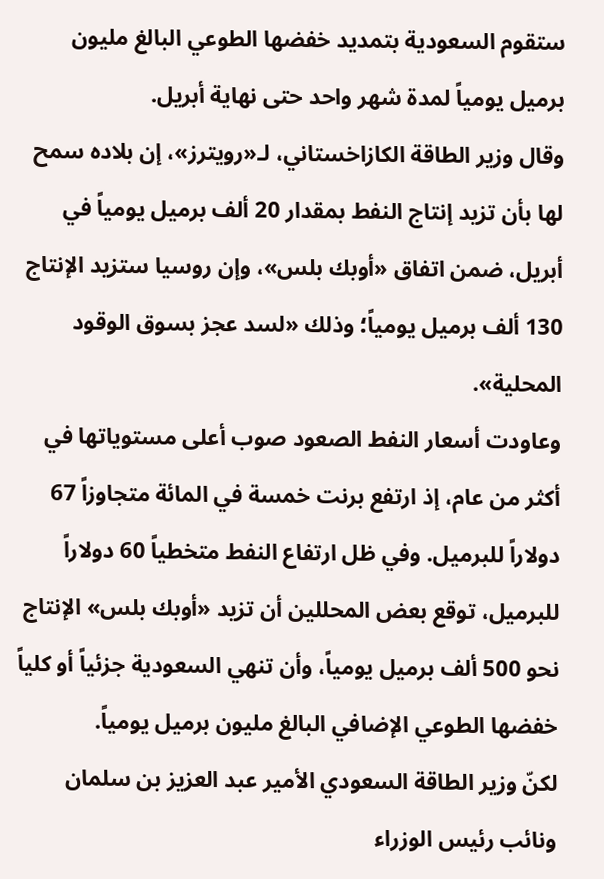ستقوم السعودية بتمديد خفضها الطوعي البالغ مليون برميل يومياً لمدة شهر واحد حتى نهاية أبريل.
وقال وزير الطاقة الكازاخستاني، لـ«رويترز»، إن بلاده سمح لها بأن تزيد إنتاج النفط بمقدار 20 ألف برميل يومياً في أبريل، ضمن اتفاق «أوبك بلس»، وإن روسيا ستزيد الإنتاج 130 ألف برميل يومياً؛ وذلك «لسد عجز بسوق الوقود المحلية».
وعاودت أسعار النفط الصعود صوب أعلى مستوياتها في أكثر من عام، إذ ارتفع برنت خمسة في المائة متجاوزاً 67 دولاراً للبرميل. وفي ظل ارتفاع النفط متخطياً 60 دولاراً للبرميل، توقع بعض المحللين أن تزيد «أوبك بلس» الإنتاج نحو 500 ألف برميل يومياً، وأن تنهي السعودية جزئياً أو كلياً خفضها الطوعي الإضافي البالغ مليون برميل يومياً.
لكنّ وزير الطاقة السعودي الأمير عبد العزيز بن سلمان ونائب رئيس الوزراء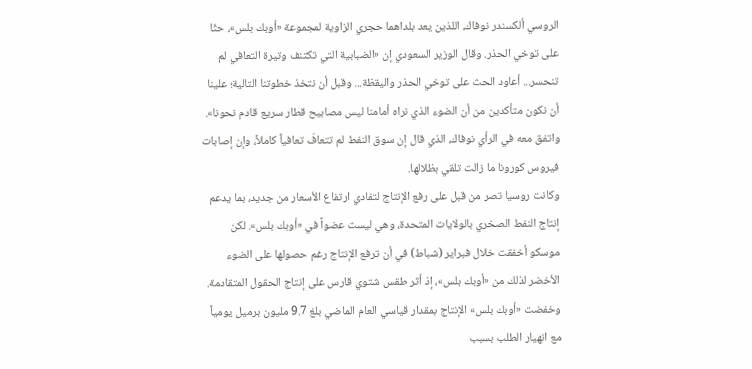الروسي ألكسندر نوفاك، اللذين يعد بلداهما حجري الزاوية لمجموعة «أوبك بلس»، حثّا على توخي الحذر. وقال الوزير السعودي إن «الضبابية التي تكتنف وتيرة التعافي لم تنحسر... أعاود الحث على توخي الحذر واليقظة... وقبل أن نتخذ خطوتنا التالية؛ علينا أن نكون متأكدين من أن الضوء الذي نراه أمامنا ليس مصابيح قطار سريع قادم نحونا».
واتفق معه في الرأي نوفاك، الذي قال إن سوق النفط لم تتعافَ تعافياً كاملاً، وإن إصابات فيروس كورونا ما زالت تلقي بظلالها.
وكانت روسيا تصر من قبل على رفع الإنتاج لتفادي ارتفاع الأسعار من جديد، بما يدعم إنتاج النفط الصخري بالولايات المتحدة، وهي ليست عضواً في «أوبك بلس». لكن موسكو أخفقت خلال فبراير (شباط) في أن ترفع الإنتاج رغم حصولها على الضوء الأخضر لذلك من «أوبك بلس»، إذ أثر طقس شتوي قارس على إنتاج الحقول المتقادمة.
وخفضت «أوبك بلس» الإنتاج بمقدار قياسي العام الماضي بلغ 9.7 مليون برميل يومياً مع انهيار الطلب بسبب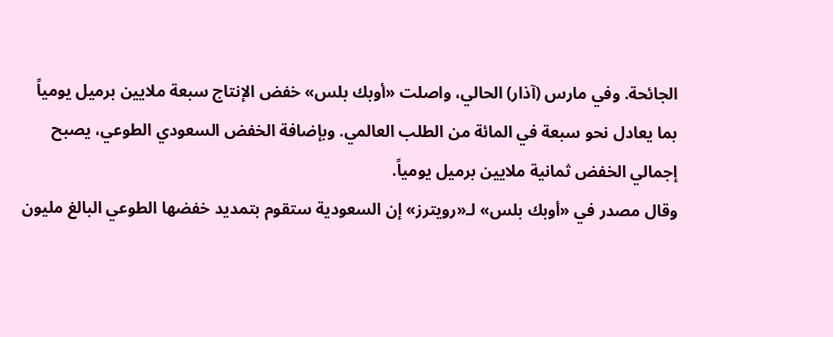الجائحة. وفي مارس (آذار) الحالي، واصلت «أوبك بلس» خفض الإنتاج سبعة ملايين برميل يومياً بما يعادل نحو سبعة في المائة من الطلب العالمي. وبإضافة الخفض السعودي الطوعي، يصبح إجمالي الخفض ثمانية ملايين برميل يومياً.
وقال مصدر في «أوبك بلس» لـ«رويترز» إن السعودية ستقوم بتمديد خفضها الطوعي البالغ مليون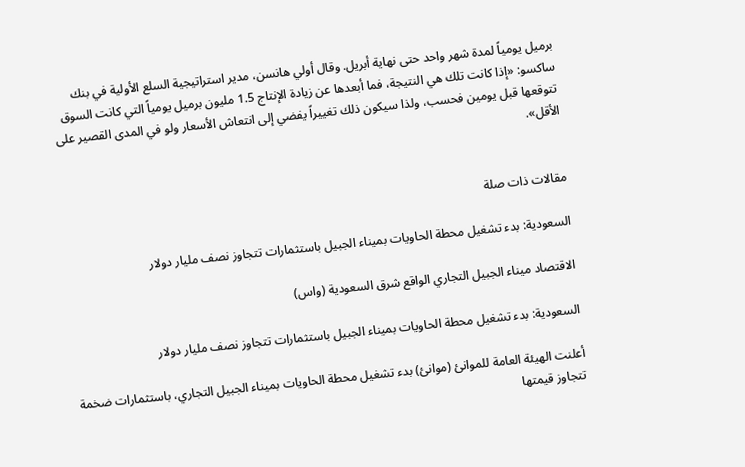برميل يومياً لمدة شهر واحد حتى نهاية أبريل. وقال أولي هانسن، مدير استراتيجية السلع الأولية في بنك ساكسو: «إذا كانت تلك هي النتيجة، فما أبعدها عن زيادة الإنتاج 1.5 مليون برميل يومياً التي كانت السوق تتوقعها قبل يومين فحسب، ولذا سيكون ذلك تغييراً يفضي إلى انتعاش الأسعار ولو في المدى القصير على الأقل».


مقالات ذات صلة

السعودية: بدء تشغيل محطة الحاويات بميناء الجبيل باستثمارات تتجاوز نصف مليار دولار

الاقتصاد ميناء الجبيل التجاري الواقع شرق السعودية (واس)

السعودية: بدء تشغيل محطة الحاويات بميناء الجبيل باستثمارات تتجاوز نصف مليار دولار

أعلنت الهيئة العامة للموانئ (موانئ) بدء تشغيل محطة الحاويات بميناء الجبيل التجاري، باستثمارات ضخمة تتجاوز قيمتها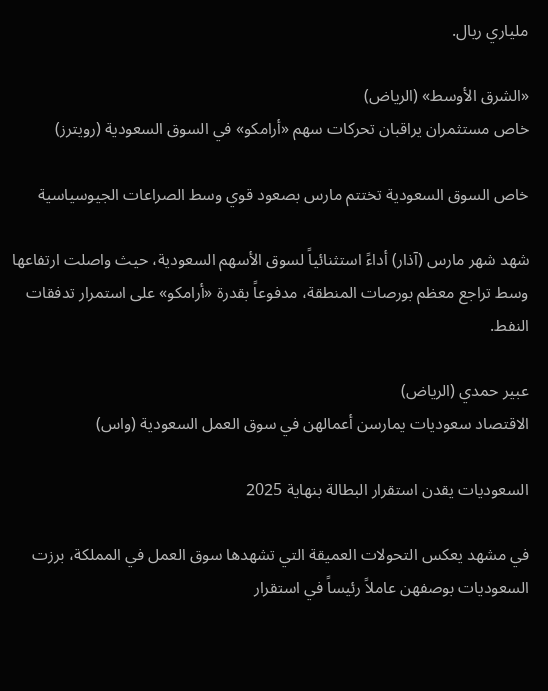ملياري ريال.

«الشرق الأوسط» (الرياض)
خاص مستثمران يراقبان تحركات سهم «أرامكو» في السوق السعودية (رويترز)

خاص السوق السعودية تختتم مارس بصعود قوي وسط الصراعات الجيوسياسية

شهد شهر مارس (آذار) أداءً استثنائياً لسوق الأسهم السعودية، حيث واصلت ارتفاعها وسط تراجع معظم بورصات المنطقة، مدفوعاً بقدرة «أرامكو» على استمرار تدفقات النفط.

عبير حمدي (الرياض)
الاقتصاد سعوديات يمارسن أعمالهن في سوق العمل السعودية (واس)

السعوديات يقدن استقرار البطالة بنهاية 2025

في مشهد يعكس التحولات العميقة التي تشهدها سوق العمل في المملكة، برزت السعوديات بوصفهن عاملاً رئيساً في استقرار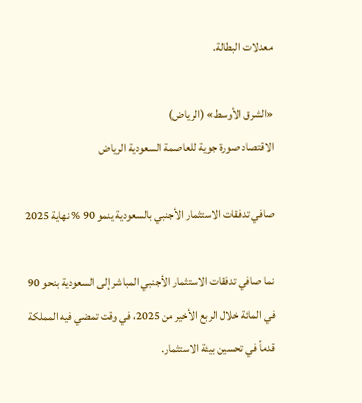معدلات البطالة.

«الشرق الأوسط» (الرياض)
الاقتصاد صورة جوية للعاصمة السعودية الرياض

صافي تدفقات الاستثمار الأجنبي بالسعودية ينمو 90 % نهاية 2025

نما صافي تدفقات الاستثمار الأجنبي المباشر إلى السعودية بنحو 90 في المائة خلال الربع الأخير من 2025، في وقت تمضي فيه المملكة قدماً في تحسين بيئة الاستثمار.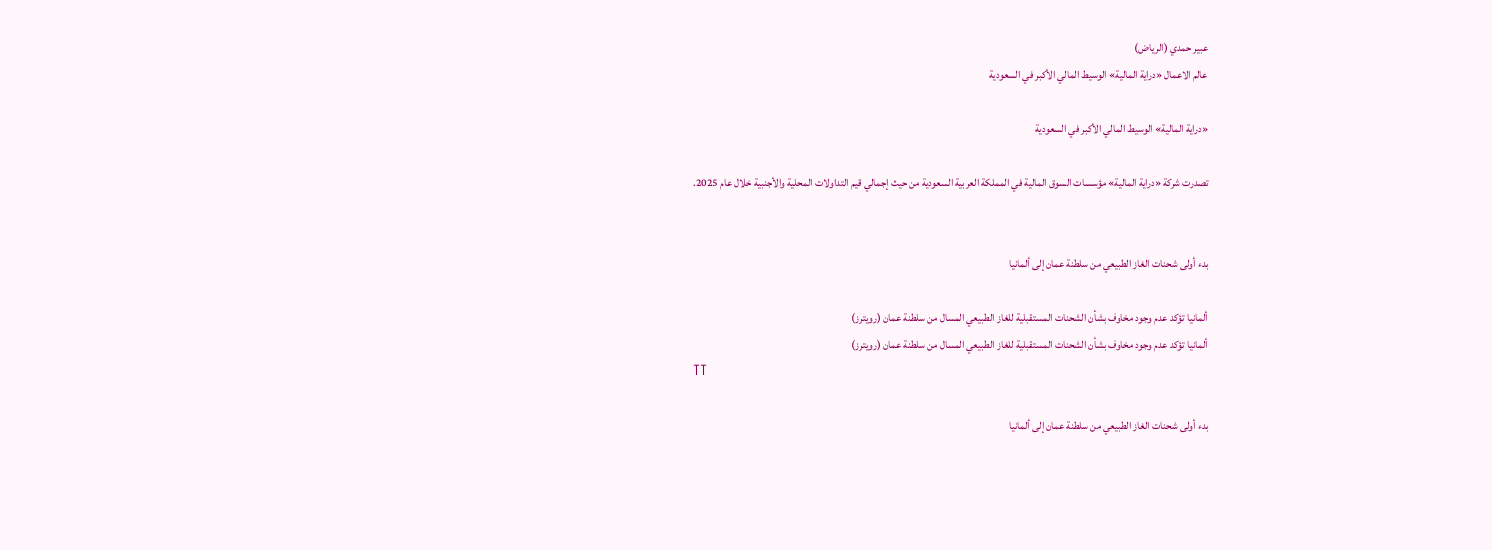عبير حمدي (الرياض)
عالم الاعمال «دراية المالية» الوسيط المالي الأكبر في السعودية

«دراية المالية» الوسيط المالي الأكبر في السعودية

تصدرت شركة «دراية المالية» مؤسسات السوق المالية في المملكة العربية السعودية من حيث إجمالي قيم التداولات المحلية والأجنبية خلال عام 2025.


بدء أولى شحنات الغاز الطبيعي من سلطنة عمان إلى ألمانيا

ألمانيا تؤكد عدم وجود مخاوف بشأن الشحنات المستقبلية للغاز الطبيعي المسال من سلطنة عمان (رويترز)
ألمانيا تؤكد عدم وجود مخاوف بشأن الشحنات المستقبلية للغاز الطبيعي المسال من سلطنة عمان (رويترز)
TT

بدء أولى شحنات الغاز الطبيعي من سلطنة عمان إلى ألمانيا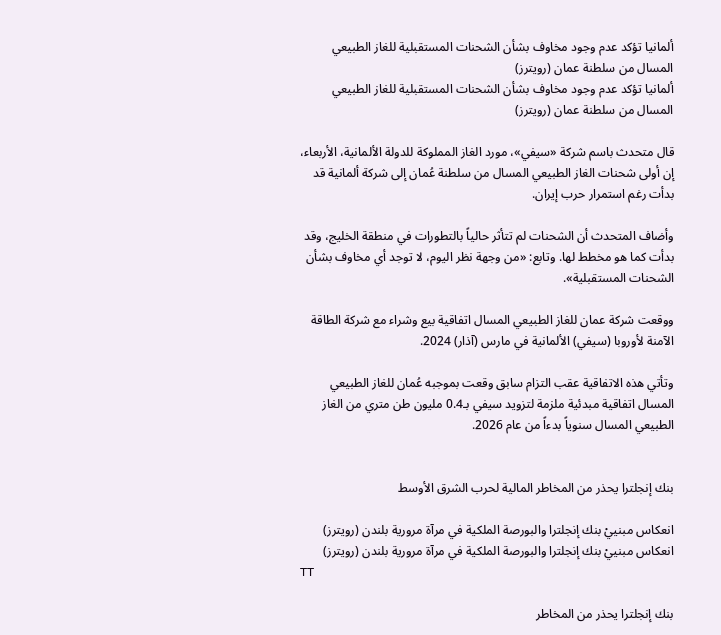ألمانيا تؤكد عدم وجود مخاوف بشأن الشحنات المستقبلية للغاز الطبيعي المسال من سلطنة عمان (رويترز)
ألمانيا تؤكد عدم وجود مخاوف بشأن الشحنات المستقبلية للغاز الطبيعي المسال من سلطنة عمان (رويترز)

قال متحدث باسم شركة «سيفي»، مورد الغاز المملوكة للدولة الألمانية، الأربعاء، إن أولى شحنات الغاز الطبيعي المسال من سلطنة عُمان إلى شركة ألمانية قد بدأت رغم استمرار حرب إيران.

وأضاف المتحدث أن الشحنات لم تتأثر حالياً بالتطورات في منطقة الخليج، وقد بدأت كما هو مخطط لها. وتابع: «من وجهة نظر اليوم، لا توجد أي مخاوف بشأن الشحنات المستقبلية».

ووقعت شركة عمان للغاز الطبيعي المسال اتفاقية بيع وشراء مع شركة الطاقة الآمنة لأوروبا (سيفي) الألمانية في مارس (آذار) 2024.

وتأتي هذه الاتفاقية عقب التزام سابق وقعت بموجبه عُمان للغاز الطبيعي المسال اتفاقية مبدئية ملزمة لتزويد سيفي بـ0.4 مليون طن متري من الغاز الطبيعي المسال سنوياً بدءاً من عام 2026.


بنك إنجلترا يحذر من المخاطر المالية لحرب الشرق الأوسط

انعكاس مبنييْ بنك إنجلترا والبورصة الملكية في مرآة مرورية بلندن (رويترز)
انعكاس مبنييْ بنك إنجلترا والبورصة الملكية في مرآة مرورية بلندن (رويترز)
TT

بنك إنجلترا يحذر من المخاطر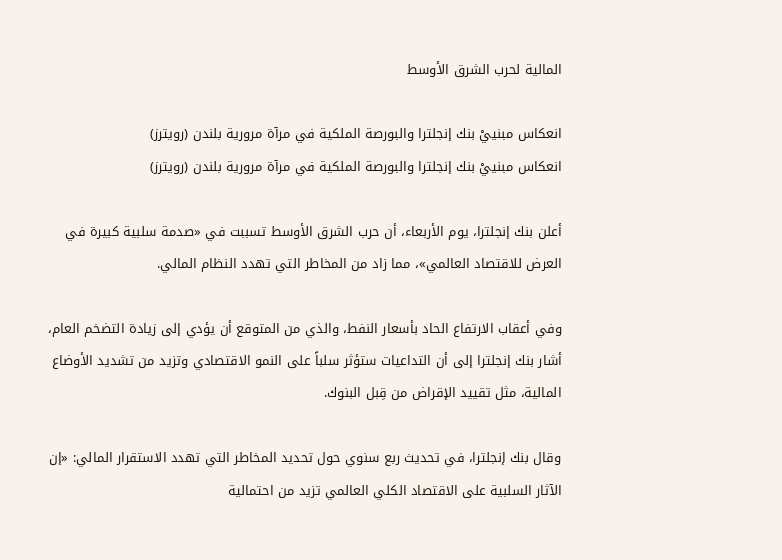المالية لحرب الشرق الأوسط

انعكاس مبنييْ بنك إنجلترا والبورصة الملكية في مرآة مرورية بلندن (رويترز)
انعكاس مبنييْ بنك إنجلترا والبورصة الملكية في مرآة مرورية بلندن (رويترز)

أعلن بنك إنجلترا، يوم الأربعاء، أن حرب الشرق الأوسط تسببت في «صدمة سلبية كبيرة في العرض للاقتصاد العالمي»، مما زاد من المخاطر التي تهدد النظام المالي.

وفي أعقاب الارتفاع الحاد بأسعار النفط، والذي من المتوقع أن يؤدي إلى زيادة التضخم العام، أشار بنك إنجلترا إلى أن التداعيات ستؤثر سلباً على النمو الاقتصادي وتزيد من تشديد الأوضاع المالية، مثل تقييد الإقراض من قِبل البنوك.

وقال بنك إنجلترا، في تحديث ربع سنوي حول تحديد المخاطر التي تهدد الاستقرار المالي: «إن الآثار السلبية على الاقتصاد الكلي العالمي تزيد من احتمالية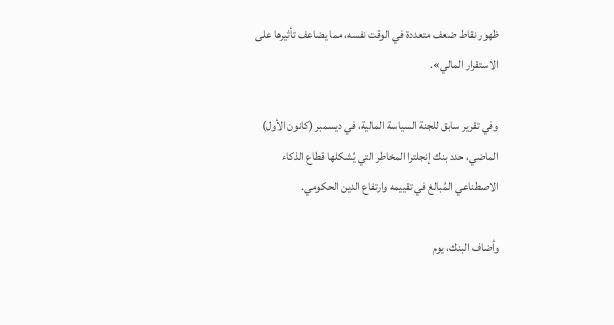ظهور نقاط ضعف متعددة في الوقت نفسه، مما يضاعف تأثيرها على الاستقرار المالي».

وفي تقرير سابق للجنة السياسة المالية، في ديسمبر (كانون الأول) الماضي، حدد بنك إنجلترا المخاطر التي يُشكلها قطاع الذكاء الاصطناعي المُبالغ في تقييمه وارتفاع الدين الحكومي.

وأضاف البنك، يوم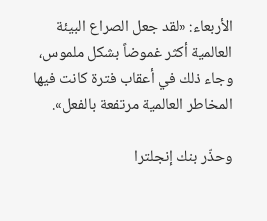الأربعاء: «لقد جعل الصراع البيئة العالمية أكثر غموضاً بشكل ملموس، وجاء ذلك في أعقاب فترة كانت فيها المخاطر العالمية مرتفعة بالفعل».

وحذّر بنك إنجلترا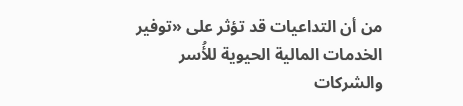من أن التداعيات قد تؤثر على «توفير الخدمات المالية الحيوية للأُسر والشركات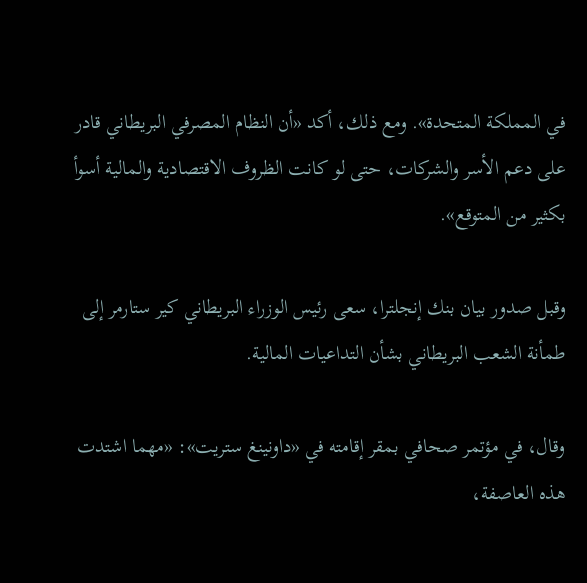في المملكة المتحدة». ومع ذلك، أكد «أن النظام المصرفي البريطاني قادر على دعم الأسر والشركات، حتى لو كانت الظروف الاقتصادية والمالية أسوأ بكثير من المتوقع».

وقبل صدور بيان بنك إنجلترا، سعى رئيس الوزراء البريطاني كير ستارمر إلى طمأنة الشعب البريطاني بشأن التداعيات المالية.

وقال، في مؤتمر صحافي بمقر إقامته في «داونينغ ستريت»: «مهما اشتدت هذه العاصفة،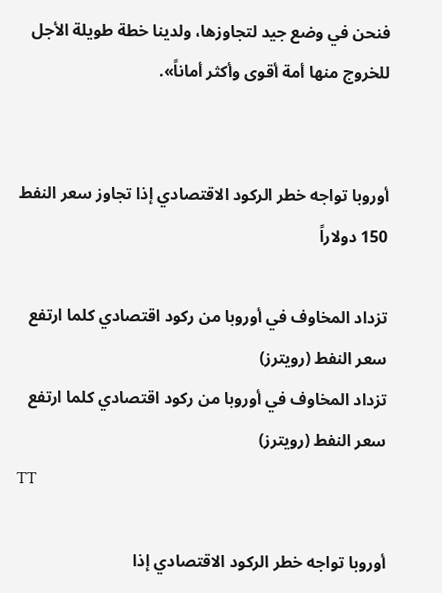فنحن في وضع جيد لتجاوزها، ولدينا خطة طويلة الأجل للخروج منها أمة أقوى وأكثر أماناً».


أوروبا تواجه خطر الركود الاقتصادي إذا تجاوز سعر النفط 150 دولاراً

تزداد المخاوف في أوروبا من ركود اقتصادي كلما ارتفع سعر النفط (رويترز)
تزداد المخاوف في أوروبا من ركود اقتصادي كلما ارتفع سعر النفط (رويترز)
TT

أوروبا تواجه خطر الركود الاقتصادي إذا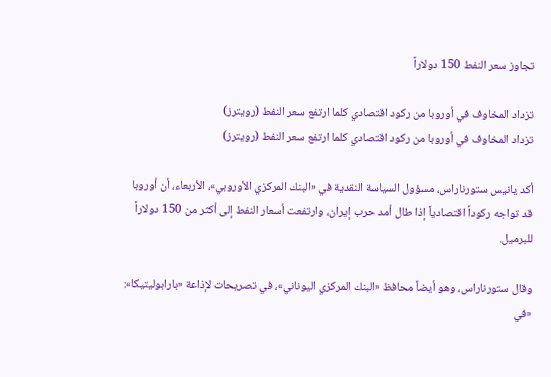تجاوز سعر النفط 150 دولاراً

تزداد المخاوف في أوروبا من ركود اقتصادي كلما ارتفع سعر النفط (رويترز)
تزداد المخاوف في أوروبا من ركود اقتصادي كلما ارتفع سعر النفط (رويترز)

أكد يانيس ستورناراس، مسؤول السياسة النقدية في «البنك المركزي الأوروبي»، الأربعاء، أن أوروبا قد تواجه ركوداً اقتصادياً إذا طال أمد حرب إيران، وارتفعت أسعار النفط إلى أكثر من 150 دولاراً للبرميل.

وقال ستورناراس، وهو أيضاً محافظ «البنك المركزي اليوناني»، في تصريحات لإذاعة «بارابوليتيكا»: «في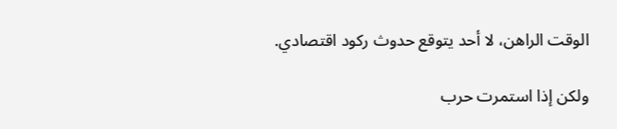الوقت الراهن، لا أحد يتوقع حدوث ركود اقتصادي.

ولكن إذا استمرت حرب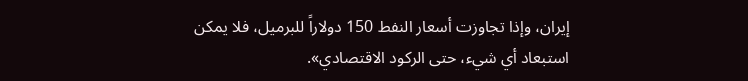إيران، وإذا تجاوزت أسعار النفط 150 دولاراً للبرميل، فلا يمكن استبعاد أي شيء، حتى الركود الاقتصادي».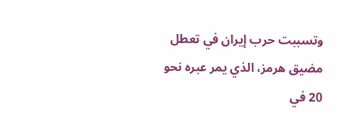وتسببت حرب إيران في تعطل مضيق هرمز، الذي يمر عبره نحو 20 في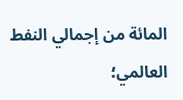المائة من إجمالي النفط العالمي؛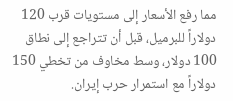مما رفع الأسعار إلى مستويات قرب 120 دولاراً للبرميل، قبل أن تتراجع إلى نطاق 100 دولار، وسط مخاوف من تخطي 150 دولاراً مع استمرار حرب إيران.